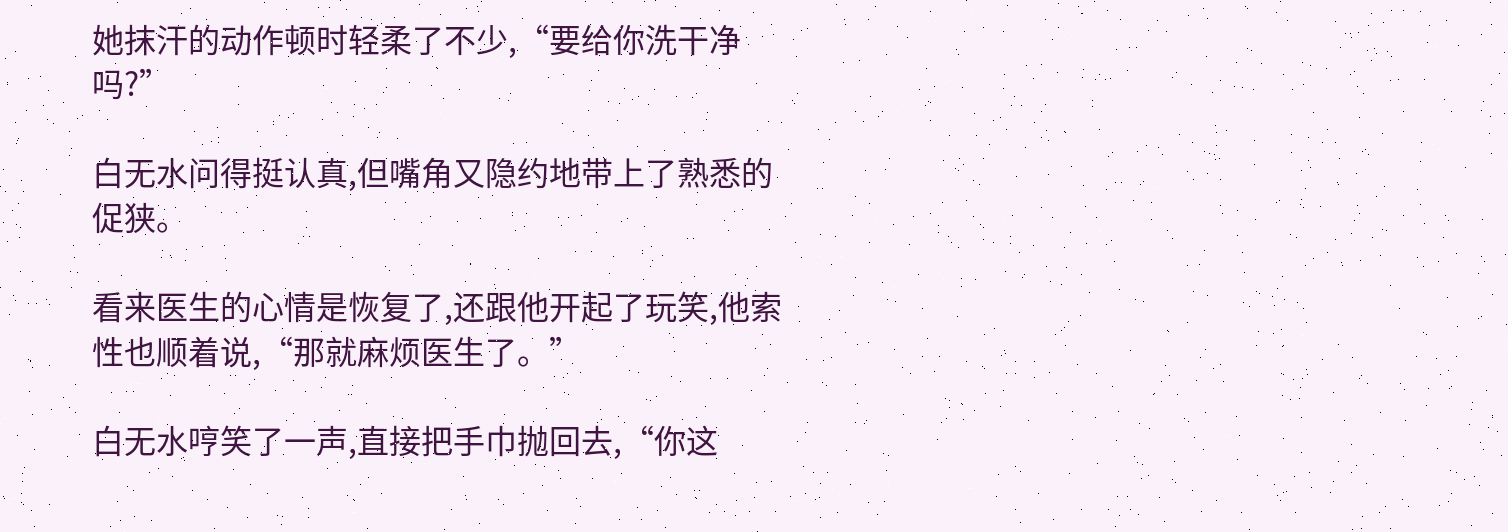她抹汗的动作顿时轻柔了不少,“要给你洗干净吗?”

白无水问得挺认真,但嘴角又隐约地带上了熟悉的促狭。

看来医生的心情是恢复了,还跟他开起了玩笑,他索性也顺着说,“那就麻烦医生了。”

白无水哼笑了一声,直接把手巾抛回去,“你这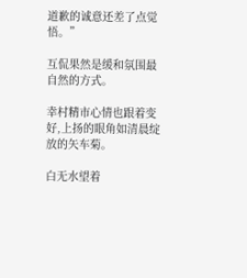道歉的诚意还差了点觉悟。”

互侃果然是缓和氛围最自然的方式。

幸村精市心情也跟着变好,上扬的眼角如清晨绽放的矢车菊。

白无水望着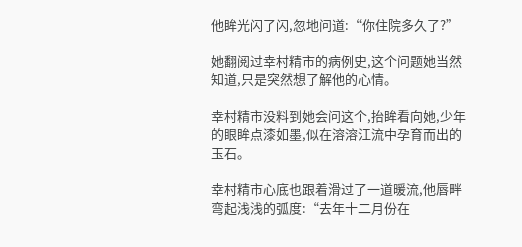他眸光闪了闪,忽地问道:“你住院多久了?”

她翻阅过幸村精市的病例史,这个问题她当然知道,只是突然想了解他的心情。

幸村精市没料到她会问这个,抬眸看向她,少年的眼眸点漆如墨,似在溶溶江流中孕育而出的玉石。

幸村精市心底也跟着滑过了一道暖流,他唇畔弯起浅浅的弧度:“去年十二月份在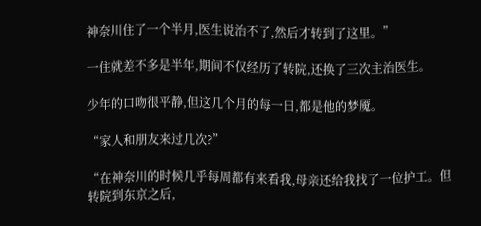神奈川住了一个半月,医生说治不了,然后才转到了这里。”

一住就差不多是半年,期间不仅经历了转院,还换了三次主治医生。

少年的口吻很平静,但这几个月的每一日,都是他的梦魇。

“家人和朋友来过几次?”

“在神奈川的时候几乎每周都有来看我,母亲还给我找了一位护工。但转院到东京之后,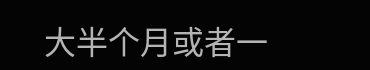大半个月或者一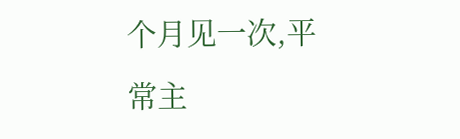个月见一次,平常主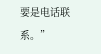要是电话联系。”